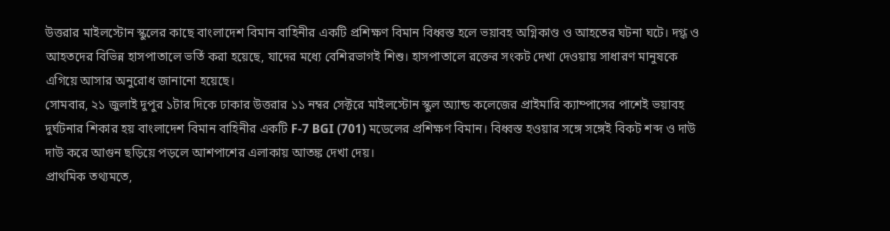উত্তরার মাইলস্টোন স্কুলের কাছে বাংলাদেশ বিমান বাহিনীর একটি প্রশিক্ষণ বিমান বিধ্বস্ত হলে ভয়াবহ অগ্নিকাণ্ড ও আহতের ঘটনা ঘটে। দগ্ধ ও আহতদের বিভিন্ন হাসপাতালে ভর্তি করা হয়েছে, যাদের মধ্যে বেশিরভাগই শিশু। হাসপাতালে রক্তের সংকট দেখা দেওয়ায় সাধারণ মানুষকে এগিয়ে আসার অনুরোধ জানানো হয়েছে।
সোমবার, ২১ জুলাই দুপুর ১টার দিকে ঢাকার উত্তরার ১১ নম্বর সেক্টরে মাইলস্টোন স্কুল অ্যান্ড কলেজের প্রাইমারি ক্যাম্পাসের পাশেই ভয়াবহ দুর্ঘটনার শিকার হয় বাংলাদেশ বিমান বাহিনীর একটি F-7 BGI (701) মডেলের প্রশিক্ষণ বিমান। বিধ্বস্ত হওয়ার সঙ্গে সঙ্গেই বিকট শব্দ ও দাউ দাউ করে আগুন ছড়িয়ে পড়লে আশপাশের এলাকায় আতঙ্ক দেখা দেয়।
প্রাথমিক তথ্যমতে,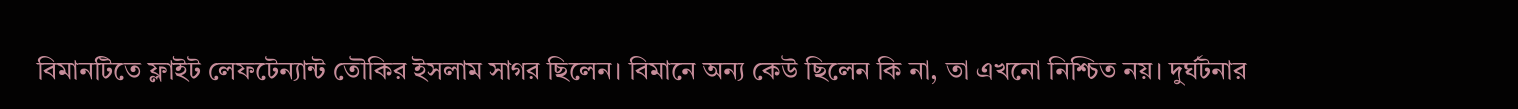বিমানটিতে ফ্লাইট লেফটেন্যান্ট তৌকির ইসলাম সাগর ছিলেন। বিমানে অন্য কেউ ছিলেন কি না, তা এখনো নিশ্চিত নয়। দুর্ঘটনার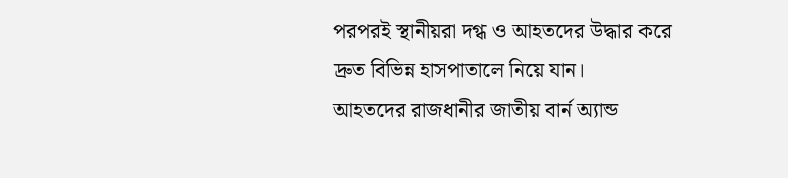পরপরই স্থানীয়রা দগ্ধ ও আহতদের উদ্ধার করে দ্রুত বিভিন্ন হাসপাতালে নিয়ে যান।
আহতদের রাজধানীর জাতীয় বার্ন অ্যান্ড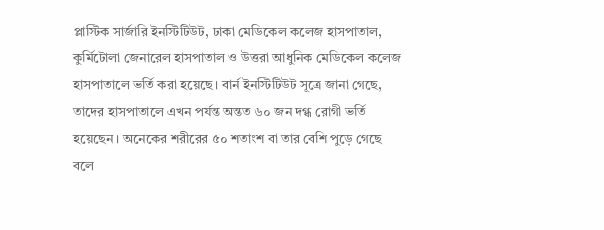প্লাস্টিক সার্জারি ইনস্টিটিউট, ঢাকা মেডিকেল কলেজ হাসপাতাল, কুর্মিটোলা জেনারেল হাসপাতাল ও উত্তরা আধুনিক মেডিকেল কলেজ হাসপাতালে ভর্তি করা হয়েছে। বার্ন ইনস্টিটিউট সূত্রে জানা গেছে, তাদের হাসপাতালে এখন পর্যন্ত অন্তত ৬০ জন দগ্ধ রোগী ভর্তি হয়েছেন। অনেকের শরীরের ৫০ শতাংশ বা তার বেশি পুড়ে গেছে বলে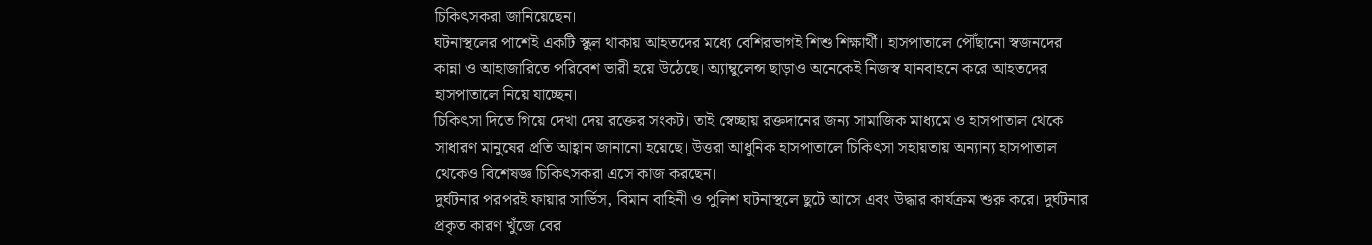চিকিৎসকরা জানিয়েছেন।
ঘটনাস্থলের পাশেই একটি স্কুল থাকায় আহতদের মধ্যে বেশিরভাগই শিশু শিক্ষার্থী। হাসপাতালে পৌঁছানো স্বজনদের কান্না ও আহাজারিতে পরিবেশ ভারী হয়ে উঠেছে। অ্যাম্বুলেন্স ছাড়াও অনেকেই নিজস্ব যানবাহনে করে আহতদের হাসপাতালে নিয়ে যাচ্ছেন।
চিকিৎসা দিতে গিয়ে দেখা দেয় রক্তের সংকট। তাই স্বেচ্ছায় রক্তদানের জন্য সামাজিক মাধ্যমে ও হাসপাতাল থেকে সাধারণ মানুষের প্রতি আহ্বান জানানো হয়েছে। উত্তরা আধুনিক হাসপাতালে চিকিৎসা সহায়তায় অন্যান্য হাসপাতাল থেকেও বিশেষজ্ঞ চিকিৎসকরা এসে কাজ করছেন।
দুর্ঘটনার পরপরই ফায়ার সার্ভিস, বিমান বাহিনী ও পুলিশ ঘটনাস্থলে ছুটে আসে এবং উদ্ধার কার্যক্রম শুরু করে। দুর্ঘটনার প্রকৃত কারণ খুঁজে বের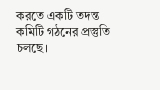করতে একটি তদন্ত কমিটি গঠনের প্রস্তুতি চলছে।